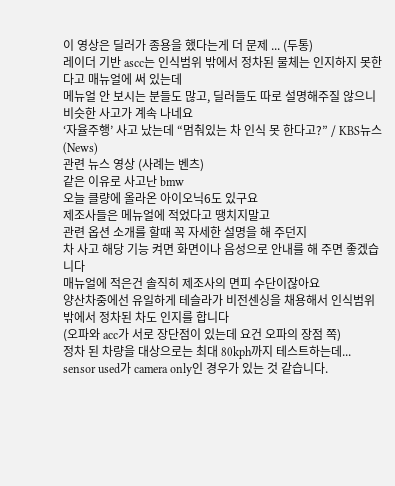이 영상은 딜러가 종용을 했다는게 더 문제 ... (두통)
레이더 기반 ascc는 인식범위 밖에서 정차된 물체는 인지하지 못한다고 매뉴얼에 써 있는데
메뉴얼 안 보시는 분들도 많고, 딜러들도 따로 설명해주질 않으니 비슷한 사고가 계속 나네요
‘자율주행’ 사고 났는데 “멈춰있는 차 인식 못 한다고?” / KBS뉴스(News)
관련 뉴스 영상 (사례는 벤츠)
같은 이유로 사고난 bmw
오늘 클량에 올라온 아이오닉6도 있구요
제조사들은 메뉴얼에 적었다고 땡치지말고
관련 옵션 소개를 할때 꼭 자세한 설명을 해 주던지
차 사고 해당 기능 켜면 화면이나 음성으로 안내를 해 주면 좋겠습니다
매뉴얼에 적은건 솔직히 제조사의 면피 수단이잖아요
양산차중에선 유일하게 테슬라가 비전센싱을 채용해서 인식범위 밖에서 정차된 차도 인지를 합니다
(오파와 acc가 서로 장단점이 있는데 요건 오파의 장점 쪽)
정차 된 차량을 대상으로는 최대 80kph까지 테스트하는데...
sensor used가 camera only인 경우가 있는 것 같습니다.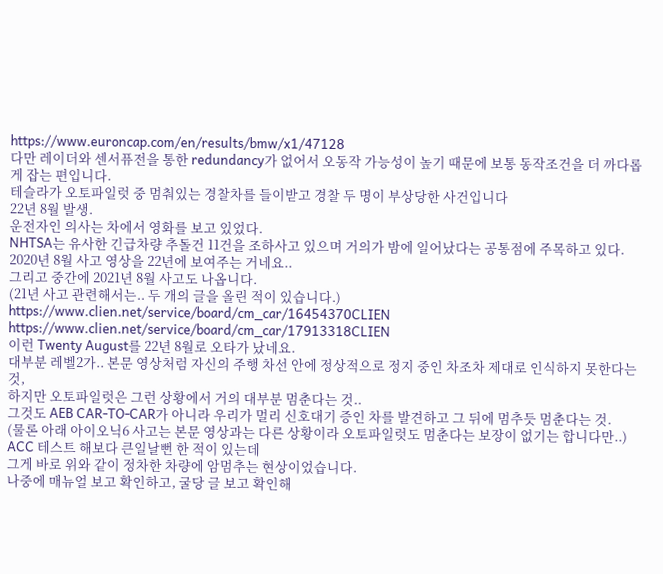https://www.euroncap.com/en/results/bmw/x1/47128
다만 레이더와 센서퓨전을 통한 redundancy가 없어서 오동작 가능성이 높기 때문에 보통 동작조건을 더 까다롭게 잡는 편입니다.
테슬라가 오토파일럿 중 멈춰있는 경찰차를 들이받고 경찰 두 명이 부상당한 사건입니다
22년 8월 발생.
운전자인 의사는 차에서 영화를 보고 있었다.
NHTSA는 유사한 긴급차량 추돌건 11건을 조하사고 있으며 거의가 밤에 일어났다는 공통점에 주목하고 있다.
2020년 8월 사고 영상을 22년에 보여주는 거네요..
그리고 중간에 2021년 8월 사고도 나옵니다.
(21년 사고 관련해서는.. 두 개의 글을 올린 적이 있습니다.)
https://www.clien.net/service/board/cm_car/16454370CLIEN
https://www.clien.net/service/board/cm_car/17913318CLIEN
이런 Twenty August를 22년 8월로 오타가 났네요.
대부분 레벨2가.. 본문 영상처럼 자신의 주행 차선 안에 정상적으로 정지 중인 차조차 제대로 인식하지 못한다는 것,
하지만 오토파일럿은 그런 상황에서 거의 대부분 멈춘다는 것..
그것도 AEB CAR-TO-CAR가 아니라 우리가 멀리 신호대기 증인 차를 발견하고 그 뒤에 멈추듯 멈춘다는 것.
(물론 아래 아이오닉6 사고는 본문 영상과는 다른 상황이라 오토파일럿도 멈춘다는 보장이 없기는 합니다만..)
ACC 테스트 해보다 큰일날뻔 한 적이 있는데
그게 바로 위와 같이 정차한 차량에 암멈추는 현상이었습니다.
나중에 매뉴얼 보고 확인하고, 굴당 글 보고 확인해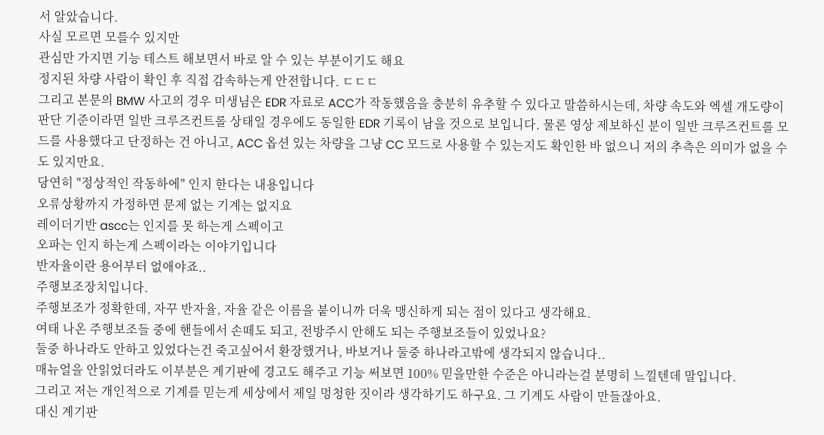서 알았습니다.
사실 모르면 모를수 있지만
관심만 가지면 기능 테스트 해보면서 바로 알 수 있는 부분이기도 해요
정지된 차량 사람이 확인 후 직접 감속하는게 안전합니다. ㄷㄷㄷ
그리고 본문의 BMW 사고의 경우 미생님은 EDR 자료로 ACC가 작동했음을 충분히 유추할 수 있다고 말씀하시는데, 차량 속도와 엑셀 개도량이 판단 기준이라면 일반 크루즈컨트롤 상태일 경우에도 동일한 EDR 기록이 남을 것으로 보입니다. 물론 영상 제보하신 분이 일반 크루즈컨트롤 모드를 사용했다고 단정하는 건 아니고, ACC 옵션 있는 차량을 그냥 CC 모드로 사용할 수 있는지도 확인한 바 없으니 저의 추측은 의미가 없을 수도 있지만요.
당연히 "정상적인 작동하에" 인지 한다는 내용입니다
오류상황까지 가정하면 문제 없는 기계는 없지요
레이더기반 ascc는 인지를 못 하는게 스펙이고
오파는 인지 하는게 스펙이라는 이야기입니다
반자율이란 용어부터 없애야죠..
주행보조장치입니다.
주행보조가 정확한데, 자꾸 반자율, 자율 같은 이름을 붙이니까 더욱 맹신하게 되는 점이 있다고 생각해요.
여태 나온 주행보조들 중에 핸들에서 손떼도 되고, 전방주시 안해도 되는 주행보조들이 있었나요?
둘중 하나라도 안하고 있었다는건 죽고싶어서 환장했거나, 바보거나 둘중 하나라고밖에 생각되지 않습니다..
매뉴얼을 안읽었더라도 이부분은 계기판에 경고도 해주고 기능 써보면 100% 믿을만한 수준은 아니라는걸 분명히 느낄텐데 말입니다.
그리고 저는 개인적으로 기계를 믿는게 세상에서 제일 멍청한 짓이라 생각하기도 하구요. 그 기계도 사람이 만들잖아요.
대신 계기판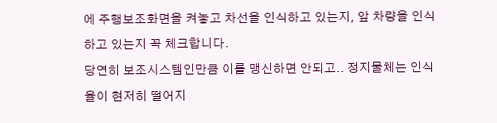에 주행보조화면을 켜놓고 차선을 인식하고 있는지, 앞 차량을 인식하고 있는지 꼭 체크합니다.
당연히 보조시스템인만큼 이를 맹신하면 안되고.. 정지물체는 인식율이 현저히 떨어지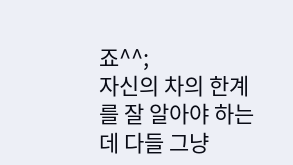죠^^;
자신의 차의 한계를 잘 알아야 하는데 다들 그냥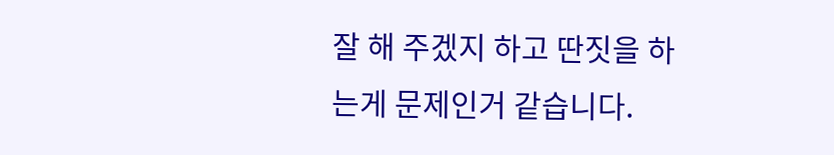잘 해 주겠지 하고 딴짓을 하는게 문제인거 같습니다.